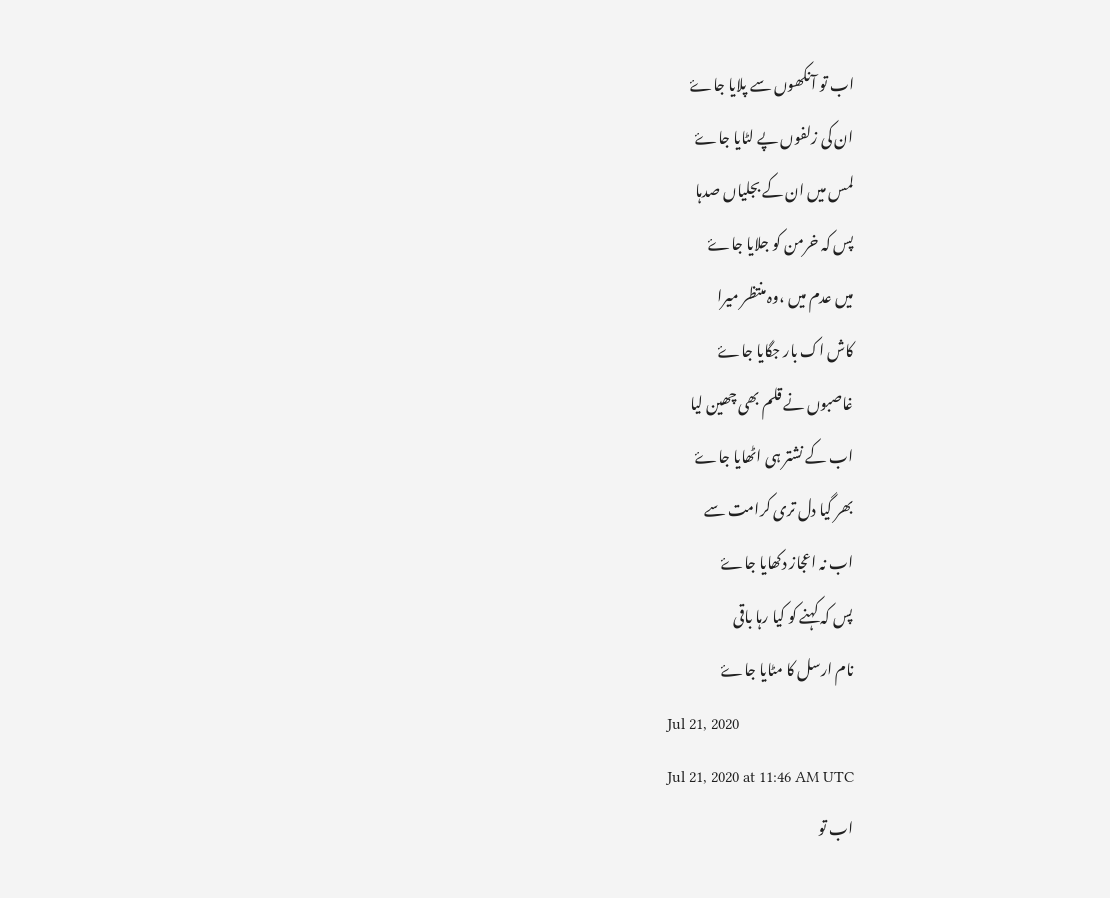اب تو آنکھوں سے پلایا جاۓ
ان کی زلفوں پے لٹایا جاۓ
لمس میں ان کے بجلیاں صدہا
پس کہ خرمن کو جلایا جاۓ
میں عدم میں ،وہ منتظر میرا
کاش اک بار جگایا جاۓ
غاصبوں نے قلم بھی چھین لیا
اب کے نشتر ہی اٹھایا جاۓ
بھر گیا دل تری کرامت سے
اب نہ اعجاز دکھایا جاۓ
پس کہ کہنے کو کیا رہا باقی
نام ارسل کا مٹایا جاۓ
Jul 21, 2020
Jul 21, 2020 at 11:46 AM UTC
اب تو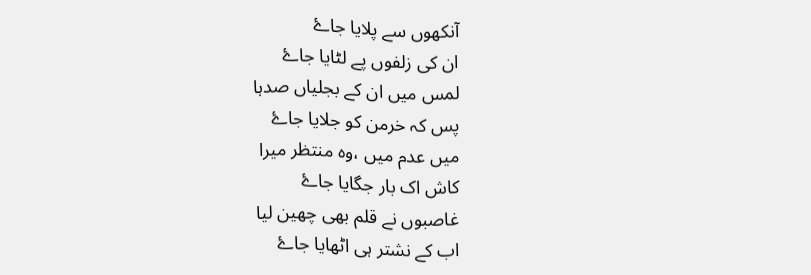آنکھوں سے پلایا جاۓ
ان کی زلفوں پے لٹایا جاۓ
لمس میں ان کے بجلیاں صدہا
پس کہ خرمن کو جلایا جاۓ
میں عدم میں ،وہ منتظر میرا
کاش اک بار جگایا جاۓ
غاصبوں نے قلم بھی چھین لیا
اب کے نشتر ہی اٹھایا جاۓ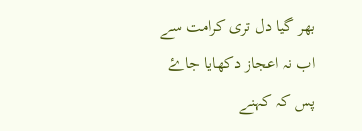بھر گیا دل تری کرامت سے
اب نہ اعجاز دکھایا جاۓ
پس کہ کہنے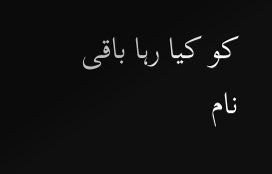کو کیا رہا باقی
نام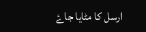ارسل کا مٹایا جاۓ